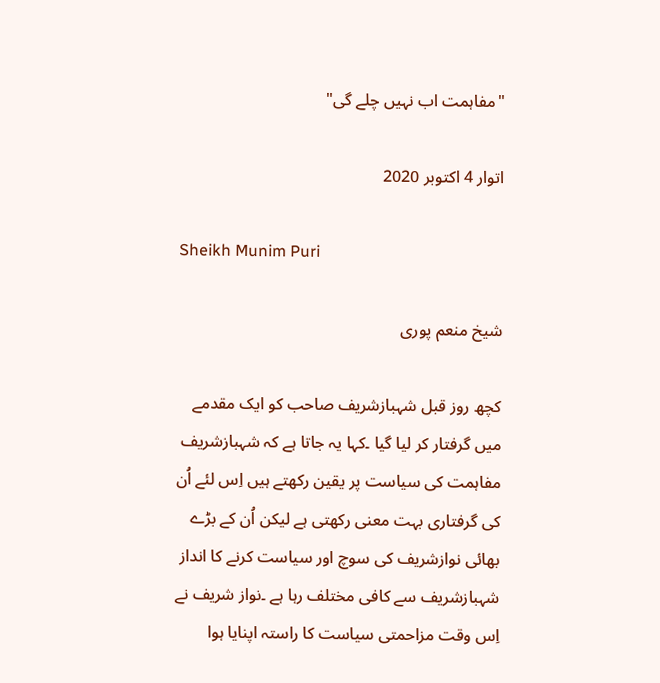"مفاہمت اب نہیں چلے گی"

اتوار 4 اکتوبر 2020

Sheikh Munim Puri

شیخ منعم پوری

کچھ روز قبل شہبازشریف صاحب کو ایک مقدمے میں گرفتار کر لیا گیا ۔کہا یہ جاتا ہے کہ شہبازشریف مفاہمت کی سیاست پر یقین رکھتے ہیں اِس لئے اُن کی گرفتاری بہت معنی رکھتی ہے لیکن اُن کے بڑے بھائی نوازشریف کی سوچ اور سیاست کرنے کا انداز شہبازشریف سے کافی مختلف رہا ہے ۔نواز شریف نے اِس وقت مزاحمتی سیاست کا راستہ اپنایا ہوا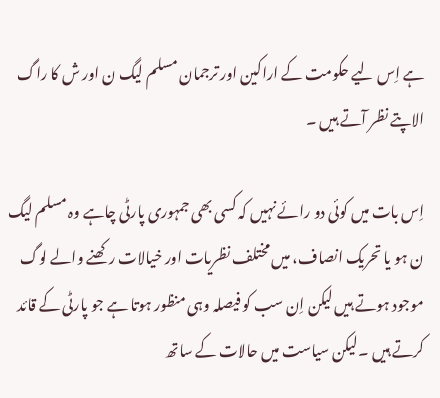ہے اِس لیے حکومت کے اراکین اور ترجمان مسلم لیگ ن اور ش کا راگ الاپتے نظر آتے ہیں ۔

اِس بات میں کوئی دو رائے نہیں کہ کسی بھی جمہوری پارٹی چاہے وہ مسلم لیگ ن ہو یا تحریک انصاف، میں مختلف نظریات اور خیالات رکھنے والے لوگ موجود ہوتے ہیں لیکن اِن سب کو فیصلہ وہی منظور ہوتا ہے جو پارٹی کے قائد کرتے ہیں ۔لیکن سیاست میں حالات کے ساتھ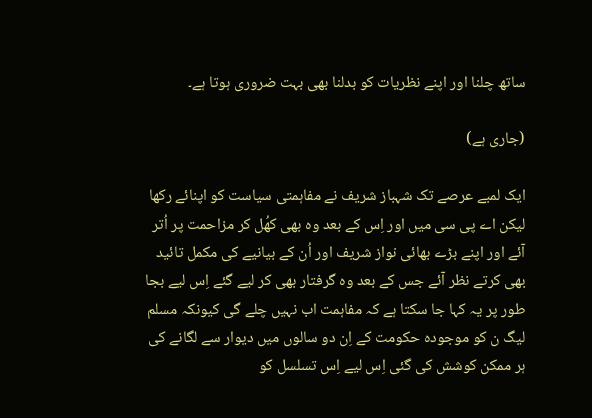ساتھ چلنا اور اپنے نظریات کو بدلنا بھی بہت ضروری ہوتا ہے۔

(جاری ہے)

ایک لمبے عرصے تک شہباز شریف نے مفاہمتی سیاست کو اپنائے رکھا لیکن اے پی سی میں اور اِس کے بعد وہ بھی کھُل کر مزاحمت پر اُتر آئے اور اپنے بڑے بھائی نواز شریف اور اُن کے بیانیے کی مکمل تائید بھی کرتے نظر آئے جس کے بعد وہ گرفتار بھی کر لیے گئے اِس لیے بجا طور پر یہ کہا جا سکتا ہے کہ مفاہمت اب نہیں چلے گی کیونکہ مسلم لیگ ن کو موجودہ حکومت کے اِن دو سالوں میں دیوار سے لگانے کی ہر ممکن کوشش کی گئی اِس لیے اِس تسلسل کو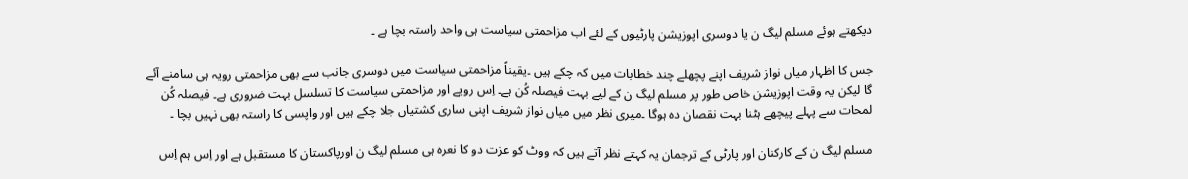دیکھتے ہوئے مسلم لیگ ن یا دوسری اپوزیشن پارٹیوں کے لئے اب مزاحمتی سیاست ہی واحد راستہ بچا ہے ۔

جس کا اظہار میاں نواز شریف اپنے پچھلے چند خطابات میں کہ چکے ہیں ۔یقیناً مزاحمتی سیاست میں دوسری جانب سے بھی مزاحمتی رویہ ہی سامنے آئے گا لیکن یہ وقت اپوزیشن خاص طور پر مسلم لیگ ن کے لیے بہت فیصلہ کُن ہے۔ اِس رویے اور مزاحمتی سیاست کا تسلسل بہت ضروری ہے۔ فیصلہ کُن لمحات سے پہلے پیچھے ہٹنا بہت نقصان دہ ہوگا ۔میری نظر میں میاں نواز شریف اپنی ساری کشتیاں جلا چکے ہیں اور واپسی کا راستہ بھی نہیں بچا ۔

مسلم لیگ ن کے کارکنان اور پارٹی کے ترجمان یہ کہتے نظر آتے ہیں کہ ووٹ کو عزت دو کا نعرہ ہی مسلم لیگ ن اورپاکستان کا مستقبل ہے اور اِس ہم اِس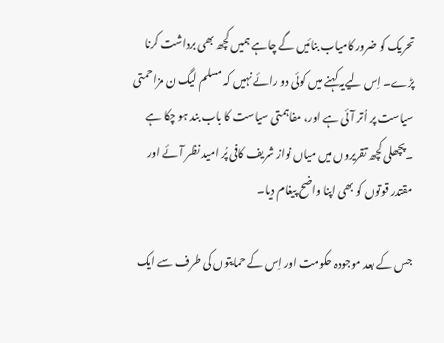تحریک کو ضرور کامیاب بنائیں گے چاہے ہمیں کچھ بھی برداشت کرنا پڑے۔ اِس لیےیہ کہنے میں کوئی دو رائے نہیں کہ مسلم لیگ ن مزاحمتی سیاست پر اُتر آئی ہے اور، مفاہمتی سیاست کا باب بند ہو چکا ہے ۔پچھلی کچھ تقریروں میں میاں نواز شریف کافی پُر امید نظر آئے اور مقتدر قوتوں کو بھی اپنا واضح پیغام دیا۔

جس کے بعد موجودہ حکومت اور اِس کے حمایتوں کی طرف سے ایک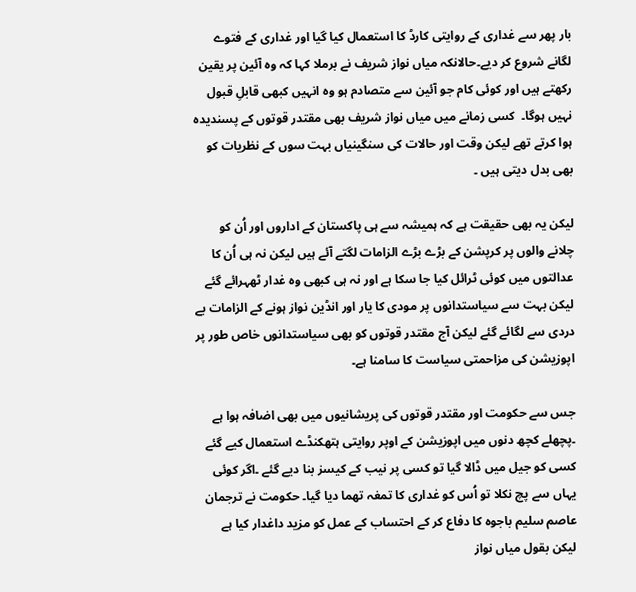بار پھر سے غداری کے روایتی کارڈ کا استعمال کیا گیا اور غداری کے فتوے لگانے شروع کر دیے۔حالانکہ میاں نواز شریف نے برملا کہا کہ وہ آئین پر یقین رکھتے ہیں اور کوئی کام جو آئین سے متصادم ہو وہ انہیں کبھی قابلِ قبول نہیں ہوگا۔  کسی زمانے میں میاں نواز شریف بھی مقتدر قوتوں کے پسندیدہ ہوا کرتے تھے لیکن وقت اور حالات کی سنگینیاں بہت سوں کے نظریات کو بھی بدل دیتی ہیں ۔

لیکن یہ بھی حقیقت ہے کہ ہمیشہ سے ہی پاکستان کے اداروں اور اُن کو چلانے والوں پر کرپشن کے بڑے بڑے الزامات لگتے آئے ہیں لیکن نہ ہی اُن کا عدالتوں میں کوئی ٹرائل کیا جا سکا ہے اور نہ ہی کبھی وہ غدار ٹھہرائے گئے لیکن بہت سے سیاستدانوں پر مودی کا یار اور انڈین نواز ہونے کے الزامات بے دردی سے لگائے گئے لیکن آج مقتدر قوتوں کو بھی سیاستدانوں خاص طور پر اپوزیشن کی مزاحمتی سیاست کا سامنا ہے۔

جس سے حکومت اور مقتدر قوتوں کی پریشانیوں میں بھی اضافہ ہوا ہے ۔پچھلے کچھ دنوں میں اپوزیشن کے اوپر روایتی ہتھکنڈے استعمال کیے گئے کسی کو جیل میں ڈالا گیا تو کسی پر نیب کے کیسز بنا دیے گئے ۔اگر کوئی یہاں سے پچ نکلا تو اُس کو غداری کا تمغہ تھما دیا گیا۔ حکومت نے ترجمان عاصم سلیم باجوہ کا دفاع کر کے احتساب کے عمل کو مزید داغدار کیا ہے لیکن بقول میاں نواز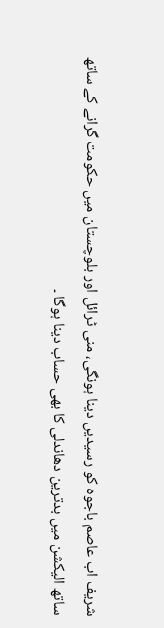شریف اب عاصم باجوہ کو رسیدیں دینا ہونگی، منی ٹرائل اور بلوچستان میں حکومت گرانے کے ساتھ ساتھ الیکشن میں بدترین دھاندلی کا بھی حساب دینا ہوگا ۔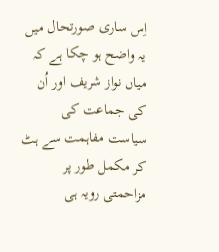اِس ساری صورتحال میں یہ واضح ہو چکا ہے کہ میاں نواز شریف اور اُن کی جماعت کی سیاست مفاہمت سے ہٹ کر مکمل طور پر مزاحمتی رویہ ہی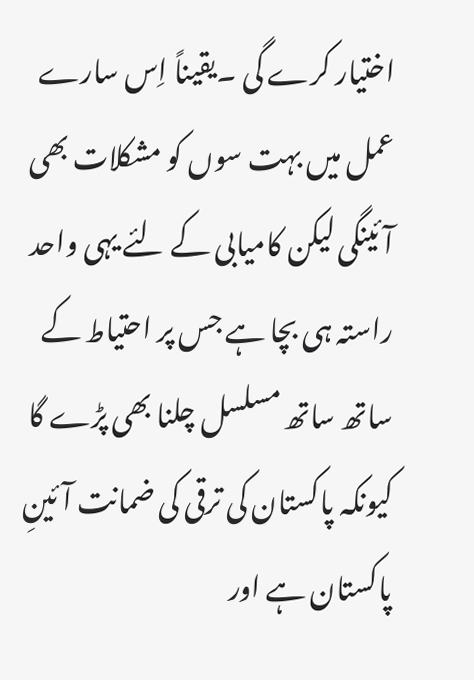اختیار کرے گی ۔یقیناً اِس سارے عمل میں بہت سوں کو مشکلات بھی آئینگی لیکن کامیابی کے لئے یہی واحد راستہ ہی بچا ہے جس پر احتیاط کے ساتھ ساتھ مسلسل چلنا بھی پڑے گا کیونکہ پاکستان کی ترقی کی ضمانت آئینِ پاکستان ہے اور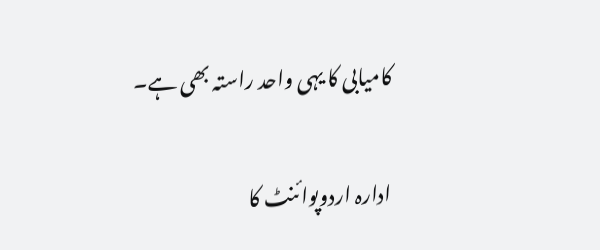کامیابی کا یہی واحد راستہ بھی ہے۔

ادارہ اردوپوائنٹ کا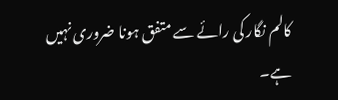کالم نگار کی رائے سے متفق ہونا ضروری نہیں ہے۔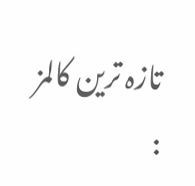تازہ ترین کالمز :